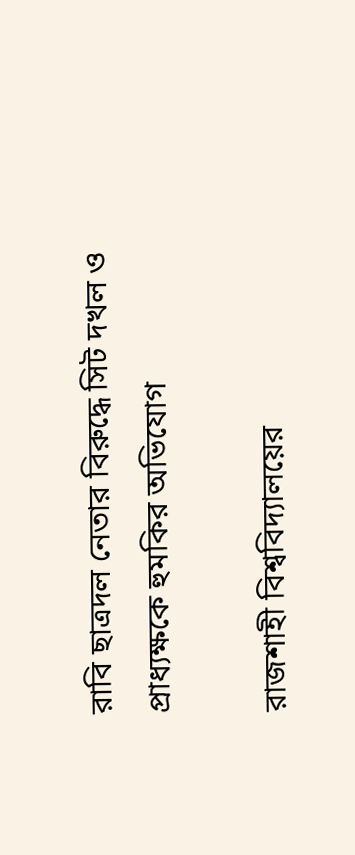রাবি ছাত্রদল নেতার বিরুদ্ধে সিট দখল ও প্রাধ্যক্ষকে হুমকির অভিযোগ

রাজশাহী বিশ্ববিদ্যালয়ের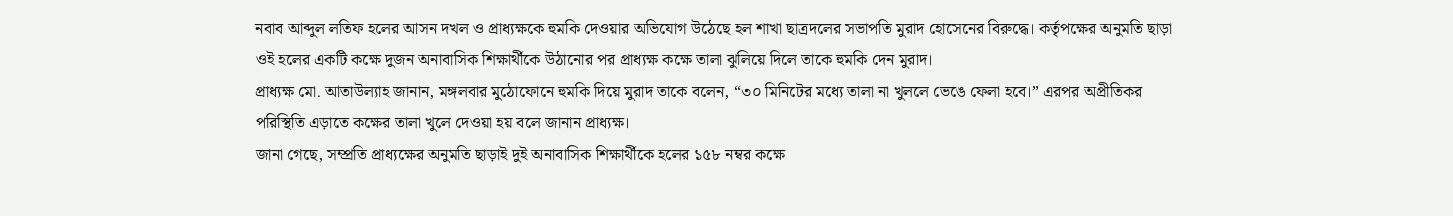নবাব আব্দুল লতিফ হলের আসন দখল ও প্রাধ্যক্ষকে হুমকি দেওয়ার অভিযোগ উঠেছে হল শাখা ছাত্রদলের সভাপতি মুরাদ হোসেনের বিরুদ্ধে। কর্তৃপক্ষের অনুমতি ছাড়া ওই হলের একটি কক্ষে দুজন অনাবাসিক শিক্ষার্থীকে উঠানোর পর প্রাধ্যক্ষ কক্ষে তালা ঝুলিয়ে দিলে তাকে হুমকি দেন মুরাদ।
প্রাধ্যক্ষ মো. আতাউল্যাহ জানান, মঙ্গলবার মুঠোফোনে হুমকি দিয়ে মুরাদ তাকে বলেন, “৩০ মিনিটের মধ্যে তালা না খুললে ভেঙে ফেলা হবে।” এরপর অপ্রীতিকর পরিস্থিতি এড়াতে কক্ষের তালা খুলে দেওয়া হয় বলে জানান প্রাধ্যক্ষ।
জানা গেছে, সম্প্রতি প্রাধ্যক্ষের অনুমতি ছাড়াই দুই অনাবাসিক শিক্ষার্থীকে হলের ১৫৮ নম্বর কক্ষে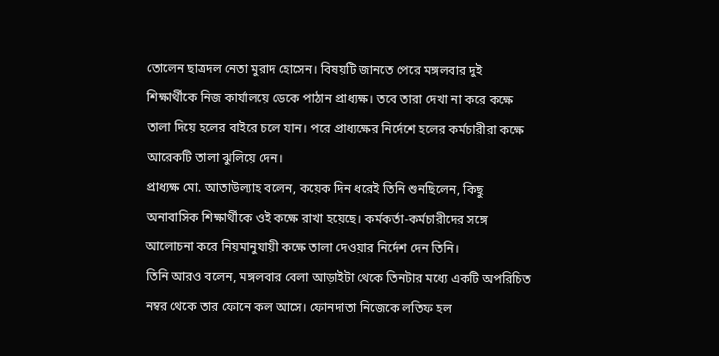তোলেন ছাত্রদল নেতা মুরাদ হোসেন। বিষয়টি জানতে পেরে মঙ্গলবার দুই শিক্ষার্থীকে নিজ কার্যালয়ে ডেকে পাঠান প্রাধ্যক্ষ। তবে তারা দেখা না করে কক্ষে তালা দিয়ে হলের বাইরে চলে যান। পরে প্রাধ্যক্ষের নির্দেশে হলের কর্মচারীরা কক্ষে আরেকটি তালা ঝুলিয়ে দেন।
প্রাধ্যক্ষ মো. আতাউল্যাহ বলেন, কয়েক দিন ধরেই তিনি শুনছিলেন, কিছু অনাবাসিক শিক্ষার্থীকে ওই কক্ষে রাখা হয়েছে। কর্মকর্তা-কর্মচারীদের সঙ্গে আলোচনা করে নিয়মানুযায়ী কক্ষে তালা দেওয়ার নির্দেশ দেন তিনি।
তিনি আরও বলেন, মঙ্গলবার বেলা আড়াইটা থেকে তিনটার মধ্যে একটি অপরিচিত নম্বর থেকে তার ফোনে কল আসে। ফোনদাতা নিজেকে লতিফ হল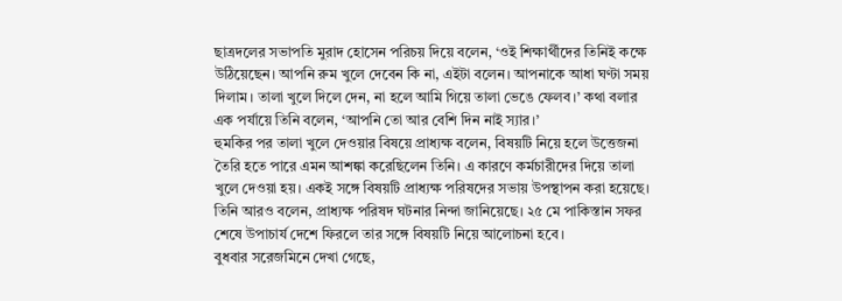ছাত্রদলের সভাপতি মুরাদ হোসেন পরিচয় দিয়ে বলেন, ‘ওই শিক্ষার্থীদের তিনিই কক্ষে উঠিয়েছেন। আপনি রুম খুলে দেবেন কি না, এইটা বলেন। আপনাকে আধা ঘণ্টা সময় দিলাম। তালা খুলে দিলে দেন, না হলে আমি গিয়ে তালা ভেঙে ফেলব।’ কথা বলার এক পর্যায়ে তিনি বলেন, ‘আপনি তো আর বেশি দিন নাই স্যার।’
হুমকির পর তালা খুলে দেওয়ার বিষয়ে প্রাধ্যক্ষ বলেন, বিষয়টি নিয়ে হলে উত্তেজনা তৈরি হতে পারে এমন আশঙ্কা করেছিলেন তিনি। এ কারণে কর্মচারীদের দিয়ে তালা খুলে দেওয়া হয়। একই সঙ্গে বিষয়টি প্রাধ্যক্ষ পরিষদের সভায় উপস্থাপন করা হয়েছে। তিনি আরও বলেন, প্রাধ্যক্ষ পরিষদ ঘটনার নিন্দা জানিয়েছে। ২৫ মে পাকিস্তান সফর শেষে উপাচার্য দেশে ফিরলে তার সঙ্গে বিষয়টি নিয়ে আলোচনা হবে।
বুধবার সরেজমিনে দেখা গেছে,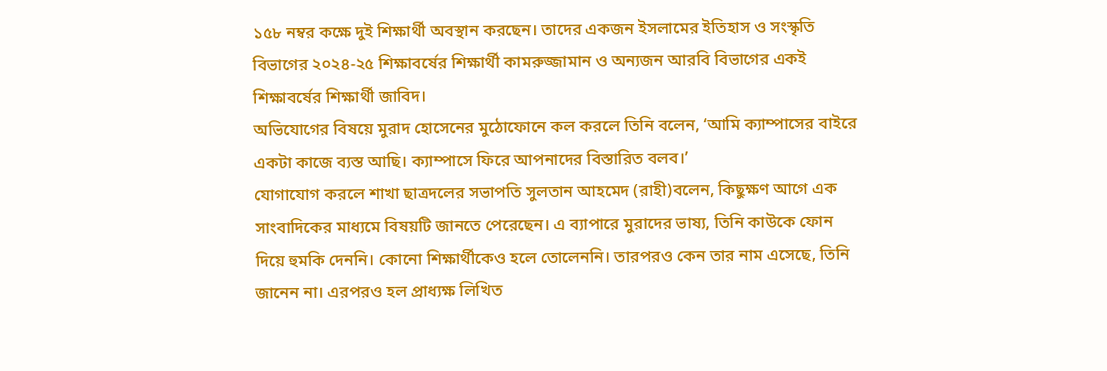১৫৮ নম্বর কক্ষে দুই শিক্ষার্থী অবস্থান করছেন। তাদের একজন ইসলামের ইতিহাস ও সংস্কৃতি বিভাগের ২০২৪-২৫ শিক্ষাবর্ষের শিক্ষার্থী কামরুজ্জামান ও অন্যজন আরবি বিভাগের একই শিক্ষাবর্ষের শিক্ষার্থী জাবিদ।
অভিযোগের বিষয়ে মুরাদ হোসেনের মুঠোফোনে কল করলে তিনি বলেন, ‘আমি ক্যাম্পাসের বাইরে একটা কাজে ব্যস্ত আছি। ক্যাম্পাসে ফিরে আপনাদের বিস্তারিত বলব।’
যোগাযোগ করলে শাখা ছাত্রদলের সভাপতি সুলতান আহমেদ (রাহী)বলেন, কিছুক্ষণ আগে এক সাংবাদিকের মাধ্যমে বিষয়টি জানতে পেরেছেন। এ ব্যাপারে মুরাদের ভাষ্য, তিনি কাউকে ফোন দিয়ে হুমকি দেননি। কোনো শিক্ষার্থীকেও হলে তোলেননি। তারপরও কেন তার নাম এসেছে, তিনি জানেন না। এরপরও হল প্রাধ্যক্ষ লিখিত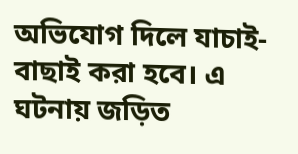অভিযোগ দিলে যাচাই-বাছাই করা হবে। এ ঘটনায় জড়িত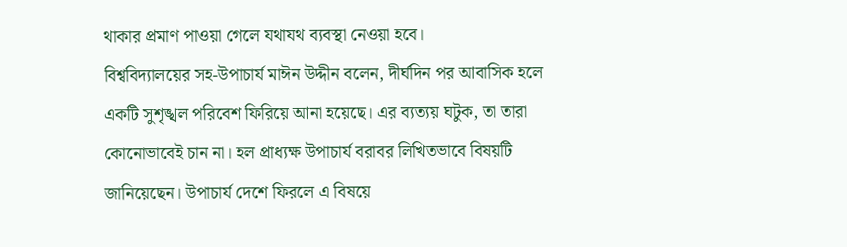থাকার প্রমাণ পাওয়া গেলে যথাযথ ব্যবস্থা নেওয়া হবে।
বিশ্ববিদ্যালয়ের সহ-উপাচার্য মাঈন উদ্দীন বলেন, দীর্ঘদিন পর আবাসিক হলে একটি সুশৃঙ্খল পরিবেশ ফিরিয়ে আনা হয়েছে। এর ব্যত্যয় ঘটুক, তা তারা কোনোভাবেই চান না। হল প্রাধ্যক্ষ উপাচার্য বরাবর লিখিতভাবে বিষয়টি জানিয়েছেন। উপাচার্য দেশে ফিরলে এ বিষয়ে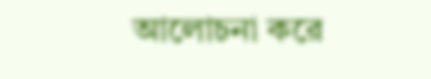আলোচনা করে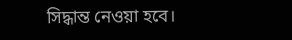সিদ্ধান্ত নেওয়া হবে।